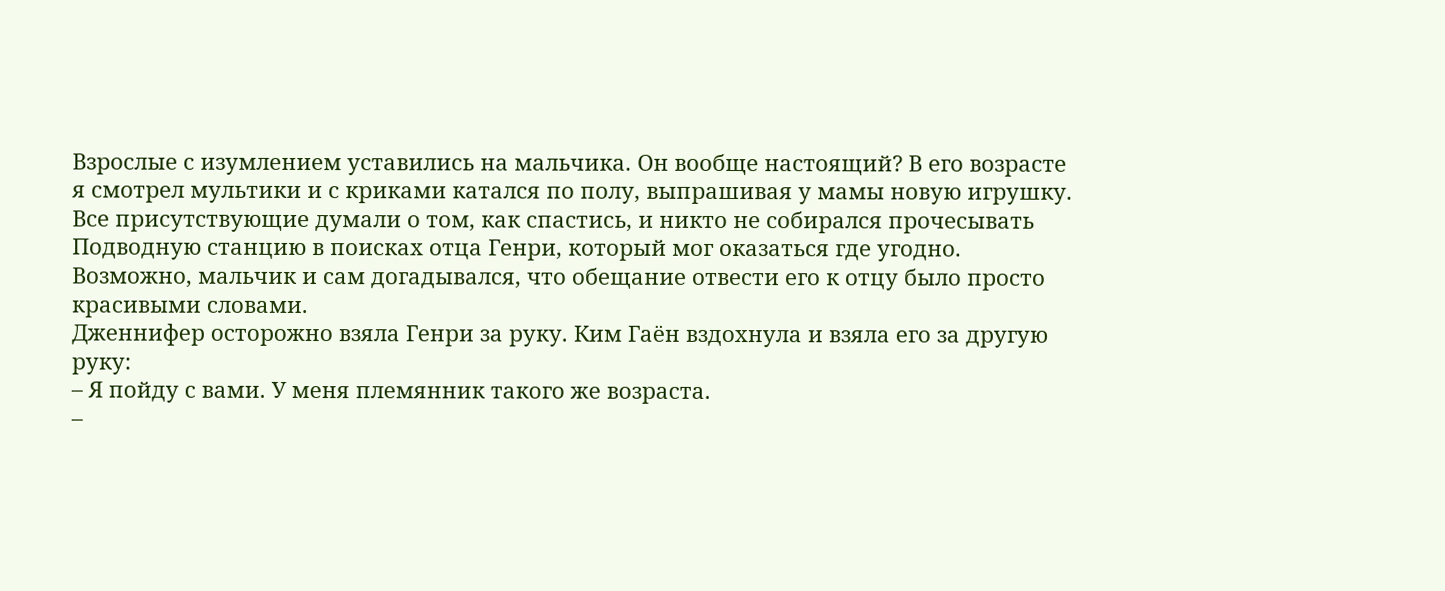Взрослые с изумлением уставились на мальчика. Он вообще настоящий? В его возрасте я смотрел мультики и с криками катался по полу, выпрашивая у мамы новую игрушку.
Все присутствующие думали о том, как спастись, и никто не собирался прочесывать Подводную станцию в поисках отца Генри, который мог оказаться где угодно. Возможно, мальчик и сам догадывался, что обещание отвести его к отцу было просто красивыми словами.
Дженнифер осторожно взяла Генри за руку. Ким Гаён вздохнула и взяла его за другую руку:
– Я пойду с вами. У меня племянник такого же возраста.
–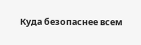Куда безопаснее всем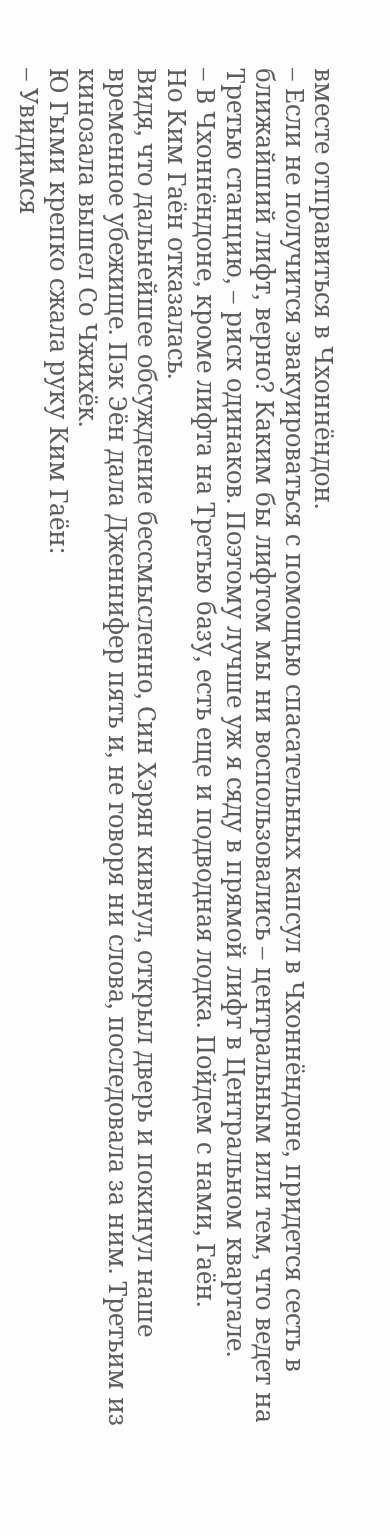вместе отправиться в Чхоннёндон.
– Если не получится эвакуироваться с помощью спасательных капсул в Чхоннёндоне, придется сесть в ближайший лифт, верно? Каким бы лифтом мы ни воспользовались – центральным или тем, что ведет на Третью станцию, – риск одинаков. Поэтому лучше уж я сяду в прямой лифт в Центральном квартале.
– В Чхоннёндоне, кроме лифта на Третью базу, есть еще и подводная лодка. Пойдем с нами, Гаён.
Но Ким Гаён отказалась.
Видя, что дальнейшее обсуждение бессмысленно, Син Хэрян кивнул, открыл дверь и покинул наше временное убежище. Пэк Эён дала Дженнифер пять и, не говоря ни слова, последовала за ним. Третьим из кинозала вышел Со Чжихёк.
Ю Гыми крепко сжала руку Ким Гаён:
– Увидимся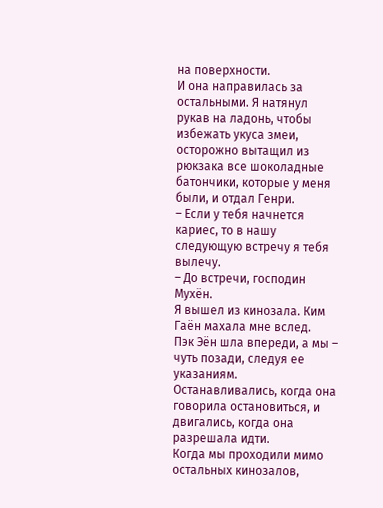на поверхности.
И она направилась за остальными. Я натянул рукав на ладонь, чтобы избежать укуса змеи, осторожно вытащил из рюкзака все шоколадные батончики, которые у меня были, и отдал Генри.
– Если у тебя начнется кариес, то в нашу следующую встречу я тебя вылечу.
– До встречи, господин Мухён.
Я вышел из кинозала. Ким Гаён махала мне вслед.
Пэк Эён шла впереди, а мы – чуть позади, следуя ее указаниям. Останавливались, когда она говорила остановиться, и двигались, когда она разрешала идти.
Когда мы проходили мимо остальных кинозалов,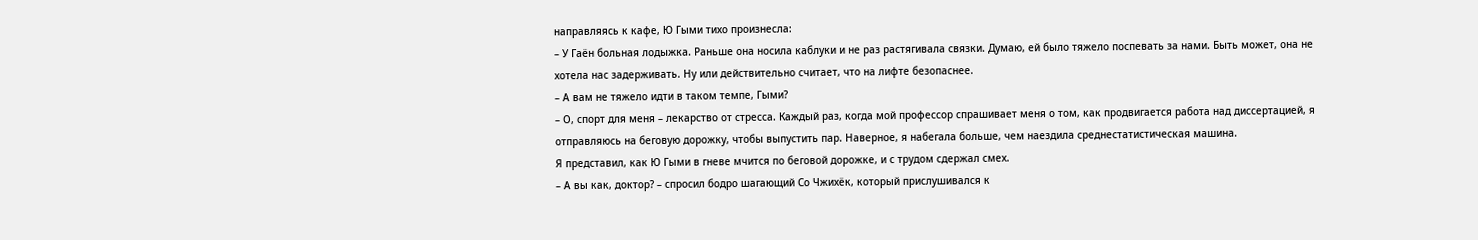направляясь к кафе, Ю Гыми тихо произнесла:
– У Гаён больная лодыжка. Раньше она носила каблуки и не раз растягивала связки. Думаю, ей было тяжело поспевать за нами. Быть может, она не хотела нас задерживать. Ну или действительно считает, что на лифте безопаснее.
– А вам не тяжело идти в таком темпе, Гыми?
– О, спорт для меня – лекарство от стресса. Каждый раз, когда мой профессор спрашивает меня о том, как продвигается работа над диссертацией, я отправляюсь на беговую дорожку, чтобы выпустить пар. Наверное, я набегала больше, чем наездила среднестатистическая машина.
Я представил, как Ю Гыми в гневе мчится по беговой дорожке, и с трудом сдержал смех.
– А вы как, доктор? – спросил бодро шагающий Со Чжихёк, который прислушивался к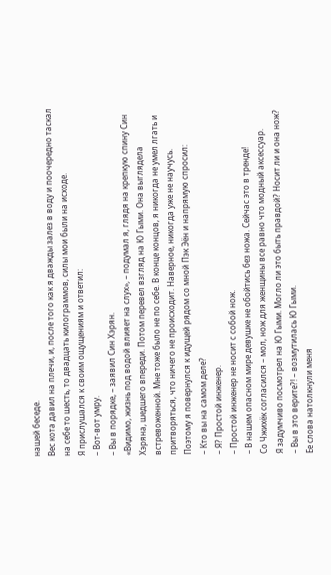нашей беседе.
Вес кота давил на плечи, и, после того как я дважды залез в воду и поочередно таскал на себе то шесть, то двадцать килограммов, силы мои были на исходе.
Я прислушался к своим ощущениям и ответил:
– Вот-вот умру.
– Вы в порядке, – заявил Син Хэрян.
«Видимо, жизнь под водой влияет на слух», – подумал я, глядя на крепкую спину Син Хэряна, шедшего впереди. Потом перевел взгляд на Ю Гыми. Она выглядела встревоженной. Мне тоже было не по себе. В конце концов, я никогда не умел лгать и притворяться, что ничего не происходит. Наверное, никогда уже не научусь.
Поэтому я повернулся к идущей рядом со мной Пэк Эён и напрямую спросил:
– Кто вы на самом деле?
– Я? Простой инженер.
– Простой инженер не носит с собой нож.
– В нашем опасном мире девушке не обойтись без ножа. Сейчас это в тренде!
Со Чжихёк согласился – мол, нож для женщины все равно что модный аксессуар.
Я задумчиво посмотрел на Ю Гыми. Могло ли это быть правдой? Носит ли и она нож?
– Вы в это верите?! – возмутилась Ю Гыми.
Ее слова натолкнули меня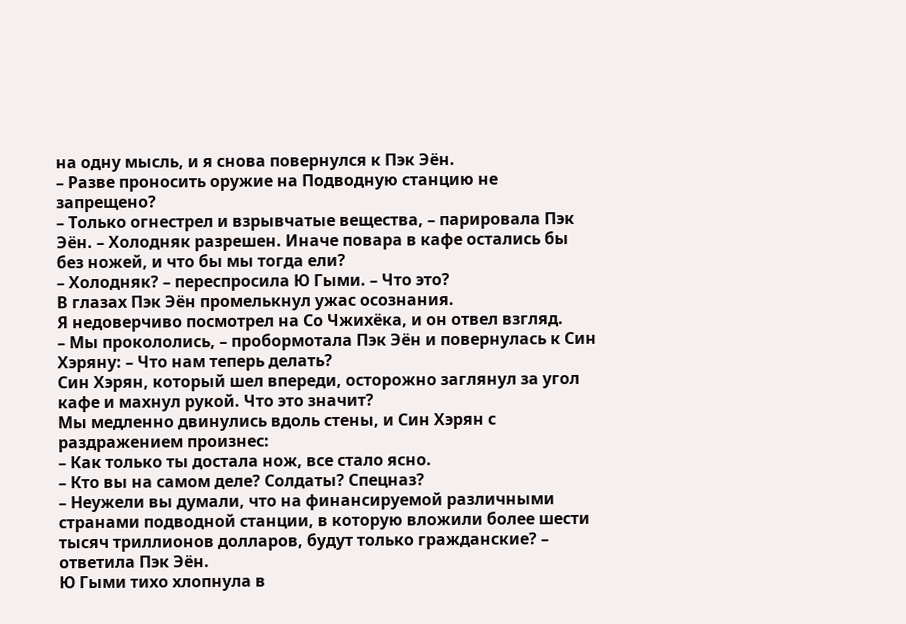на одну мысль, и я снова повернулся к Пэк Эён.
– Разве проносить оружие на Подводную станцию не запрещено?
– Только огнестрел и взрывчатые вещества, – парировала Пэк Эён. – Холодняк разрешен. Иначе повара в кафе остались бы без ножей, и что бы мы тогда ели?
– Холодняк? – переспросила Ю Гыми. – Что это?
В глазах Пэк Эён промелькнул ужас осознания.
Я недоверчиво посмотрел на Со Чжихёка, и он отвел взгляд.
– Мы прокололись, – пробормотала Пэк Эён и повернулась к Син Хэряну: – Что нам теперь делать?
Син Хэрян, который шел впереди, осторожно заглянул за угол кафе и махнул рукой. Что это значит?
Мы медленно двинулись вдоль стены, и Син Хэрян с раздражением произнес:
– Как только ты достала нож, все стало ясно.
– Кто вы на самом деле? Солдаты? Спецназ?
– Неужели вы думали, что на финансируемой различными странами подводной станции, в которую вложили более шести тысяч триллионов долларов, будут только гражданские? – ответила Пэк Эён.
Ю Гыми тихо хлопнула в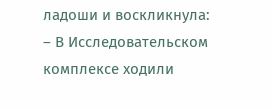ладоши и воскликнула:
– В Исследовательском комплексе ходили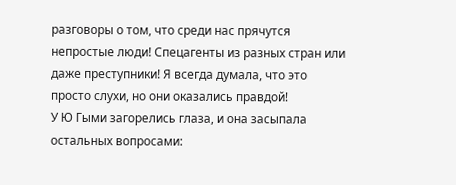разговоры о том, что среди нас прячутся непростые люди! Спецагенты из разных стран или даже преступники! Я всегда думала, что это просто слухи, но они оказались правдой!
У Ю Гыми загорелись глаза, и она засыпала остальных вопросами: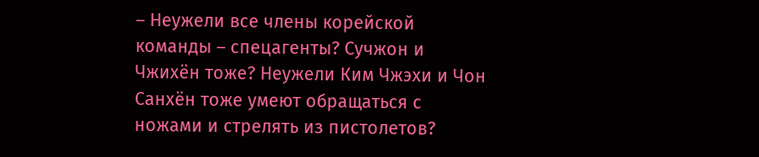– Неужели все члены корейской команды – спецагенты? Сучжон и Чжихён тоже? Неужели Ким Чжэхи и Чон Санхён тоже умеют обращаться с ножами и стрелять из пистолетов?